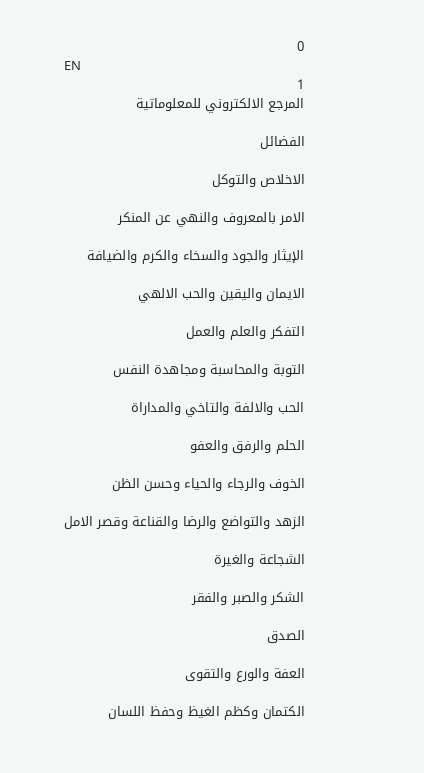0
EN
1
المرجع الالكتروني للمعلوماتية

الفضائل

الاخلاص والتوكل

الامر بالمعروف والنهي عن المنكر

الإيثار والجود والسخاء والكرم والضيافة

الايمان واليقين والحب الالهي

التفكر والعلم والعمل

التوبة والمحاسبة ومجاهدة النفس

الحب والالفة والتاخي والمداراة

الحلم والرفق والعفو

الخوف والرجاء والحياء وحسن الظن

الزهد والتواضع والرضا والقناعة وقصر الامل

الشجاعة والغيرة

الشكر والصبر والفقر

الصدق

العفة والورع والتقوى

الكتمان وكظم الغيظ وحفظ اللسان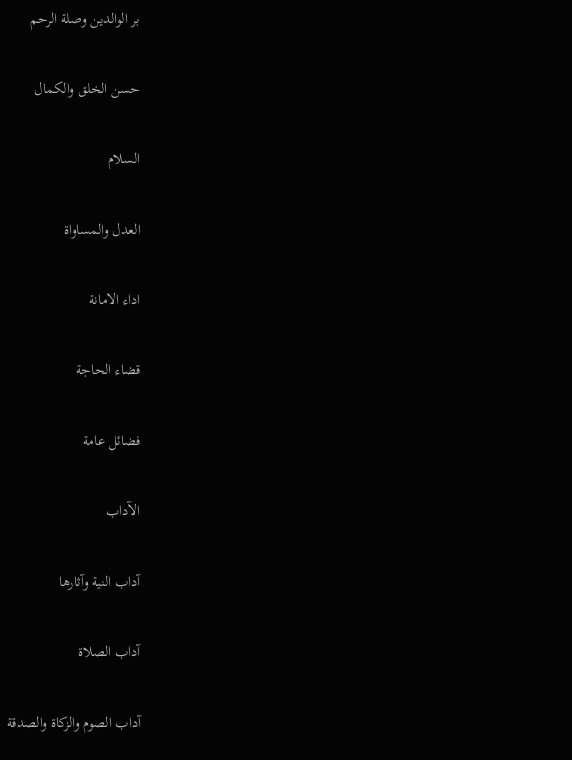بر الوالدين وصلة الرحم

حسن الخلق والكمال

السلام

العدل والمساواة

اداء الامانة

قضاء الحاجة

فضائل عامة

الآداب

آداب النية وآثارها

آداب الصلاة

آداب الصوم والزكاة والصدقة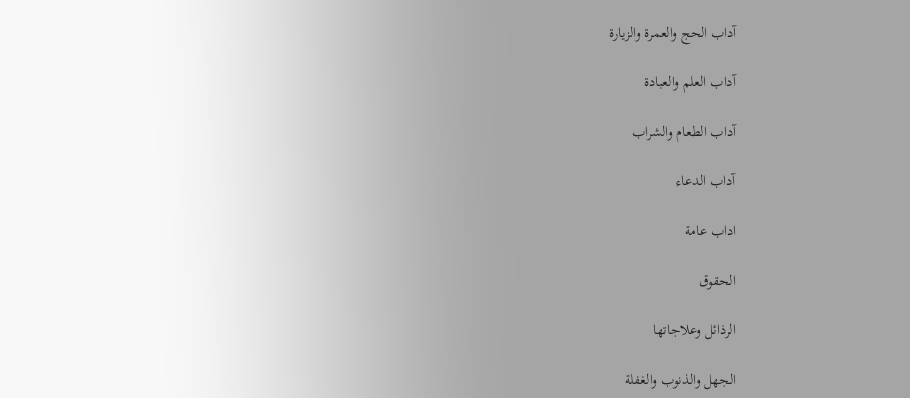آداب الحج والعمرة والزيارة

آداب العلم والعبادة

آداب الطعام والشراب

آداب الدعاء

اداب عامة

الحقوق

الرذائل وعلاجاتها

الجهل والذنوب والغفلة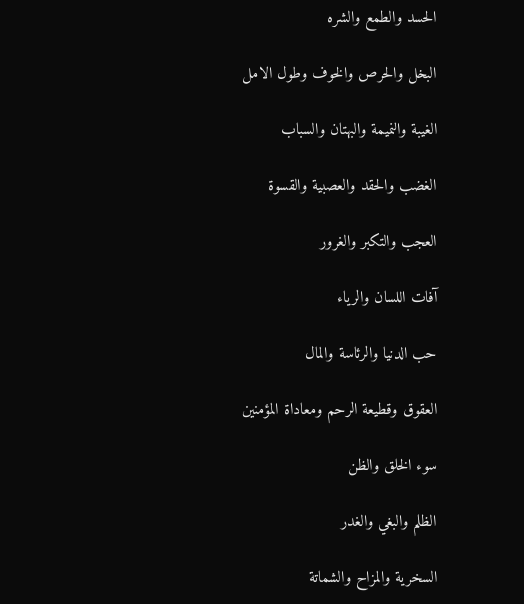الحسد والطمع والشره

البخل والحرص والخوف وطول الامل

الغيبة والنميمة والبهتان والسباب

الغضب والحقد والعصبية والقسوة

العجب والتكبر والغرور

آفات اللسان والرياء

حب الدنيا والرئاسة والمال

العقوق وقطيعة الرحم ومعاداة المؤمنين

سوء الخلق والظن

الظلم والبغي والغدر

السخرية والمزاح والشماتة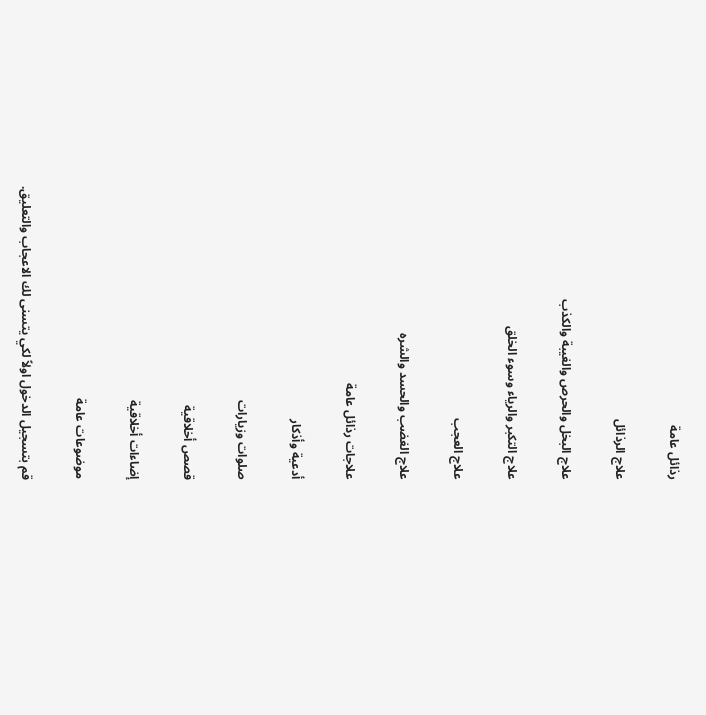رذائل عامة

علاج الرذائل

علاج البخل والحرص والغيبة والكذب

علاج التكبر والرياء وسوء الخلق

علاج العجب

علاج الغضب والحسد والشره

علاجات رذائل عامة

أدعية وأذكار

صلوات وزيارات

قصص أخلاقية

إضاءات أخلاقية

موضوعات عامة

قم بتسجيل الدخول اولاً لكي يتسنى لك الاعجاب والتعليق.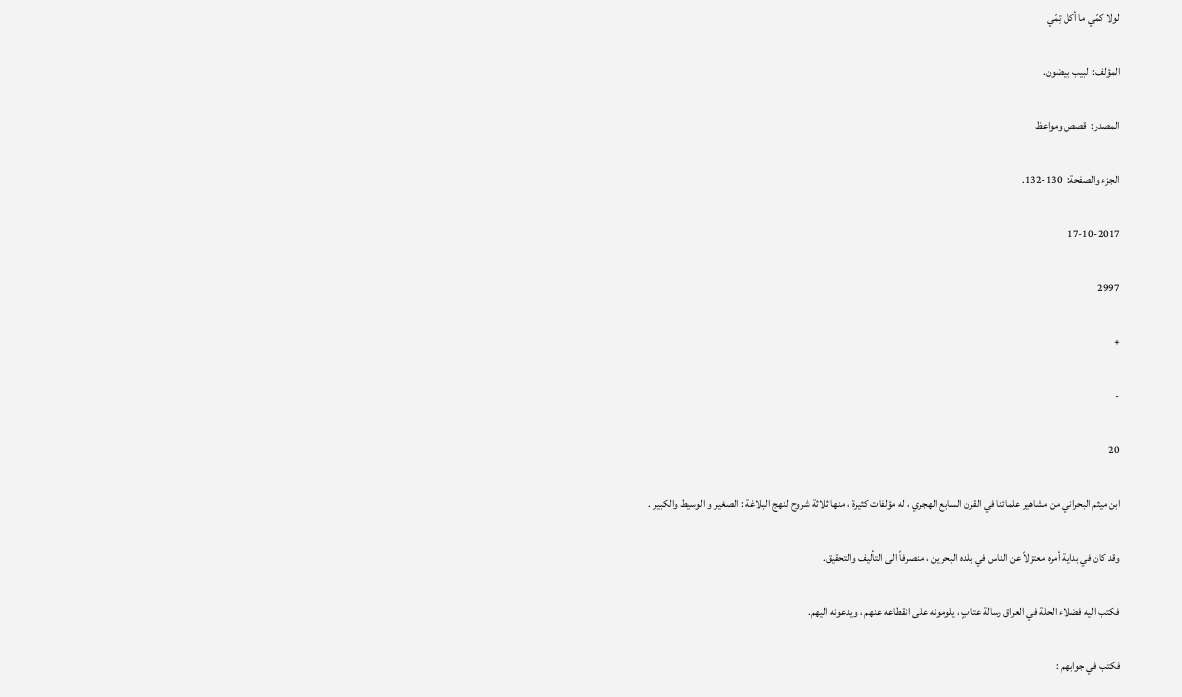لولا كمّي ما أكل تِمّي

المؤلف:  لبيب بيضون.

المصدر:  قصص ومواعظ

الجزء والصفحة:  130-132.

17-10-2017

2997

+

-

20

ابن ميثم البحراني من مشاهير علمائنا في القرن السابع الهجري ، له مؤلفات كثيرة ، منها ثلاثة شروح لنهج البلاغة : الصغير و الوسيط والكبير .

وقد كان في بداية أمره معتزلاً عن الناس في بلده البحرين ، منصرفاً الى التأليف والتحقيق.

فكتب اليه فضلاء الحلة في العراق رسالة عتابٍ ، يلومونه على انقطاعه عنهم ، ويدعونه اليهم.

فكتب في جوابهم :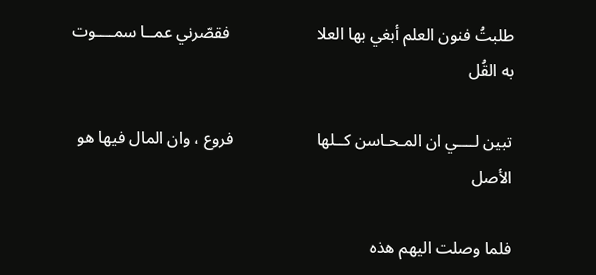طلبتُ فنون العلم أبغي بها العلا                     فقصّرني عمــا سمــــوت به القُل

تبين لــــي ان المـحـاسن كــلها                    فروع ، وان المال فيها هو الأصل

فلما وصلت اليهم هذه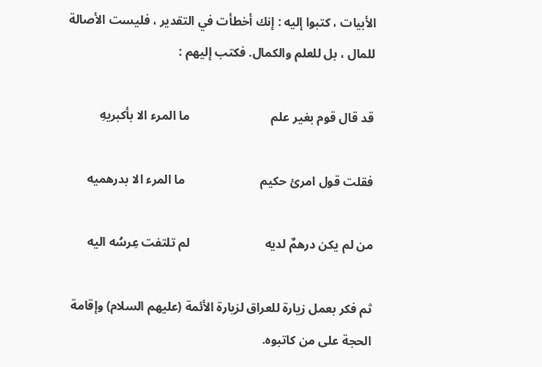الأبيات ، كتبوا إليه : إنك أخطأت في التقدير ، فليست الأصالة للمال ، بل للعلم والكمال. فكتب إليهم :

قد قال قوم بغير علم                          ما المرء الا بأكبريهِ

فقلت قول امرئ حكيم                        ما المرء الا بدرهميه

من لم يكن درهمٌ لديه                        لم تلتفت عِرسُه اليه

ثم فكر بعمل زيارة للعراق لزيارة الأئمة (عليهم السلام) وإقامة الحجة على من كاتبوه.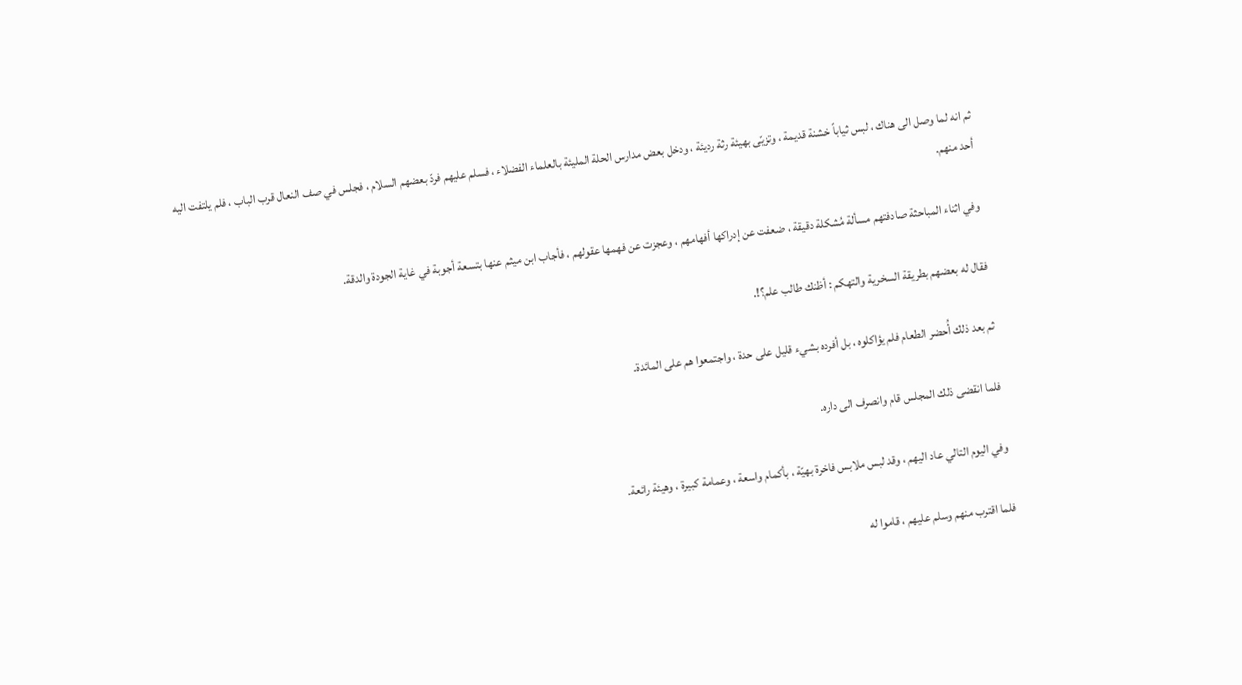ثم انه لما وصل الى هناك ، لبس ثياباً خشنة قديمة ، وتزيّى بهيئة رثة رديئة ، ودخل بعض مدارس الحلة المليئة بالعلماء الفضلاء ، فسلم عليهم فردّ بعضهم السلام ، فجلس في صف النعال قرب الباب ، فلم يلتفت اليه أحد منهم.

وفي اثناء المباحثة صادفتهم مسألة مُشكلة دقيقة ، ضعفت عن إدراكها أفهامهم ، وعجزت عن فهمها عقولهم ، فأجاب ابن ميثم عنها بتسعة أجوبة في غاية الجودة والدقة.

فقال له بعضهم بطريقة السخرية والتهكم : أظنك طالب علم؟!.

ثم بعد ذلك أُحضر الطعام فلم يؤاكلوه ، بل أفرده بشيء قليل على حدة ، واجتمعوا هم على المائدة.

فلما انقضى ذلك المجلس قام وانصرف الى داره.

وفي اليوم التالي عاد اليهم ، وقد لبس ملابس فاخرة بهيّة ، بأكمام واسعة ، وعمامة كبيرة ، وهيئة رائعة.

فلما اقترب منهم وسلم عليهم ، قاموا له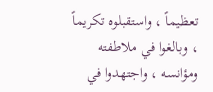تعظيماً ، واستقبلوه تكريماً ، وبالغوا في ملاطفته ومؤانسه ، واجتهدوا في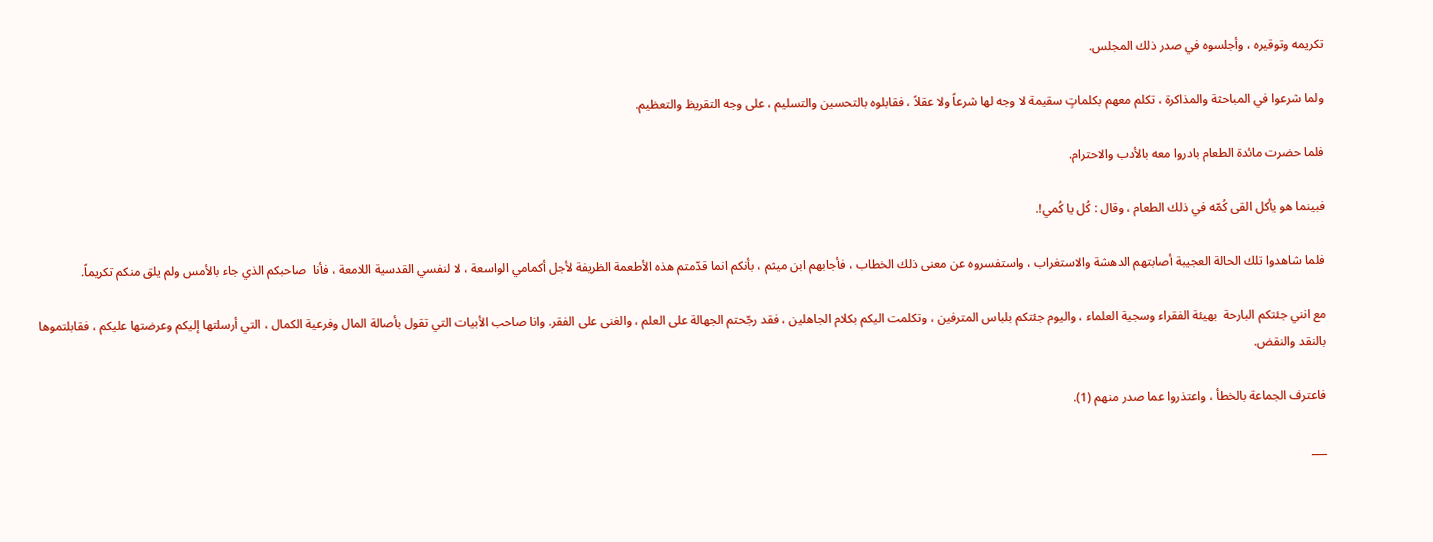تكريمه وتوقيره ، وأجلسوه في صدر ذلك المجلس.

ولما شرعوا في المباحثة والمذاكرة ، تكلم معهم بكلماتٍ سقيمة لا وجه لها شرعاً ولا عقلاً ، فقابلوه بالتحسين والتسليم ، على وجه التقريظ والتعظيم.

فلما حضرت مائدة الطعام بادروا معه بالأدب والاحترام.

فبينما هو يأكل القى كُمّه في ذلك الطعام ، وقال : كُل يا كُمي!.

فلما شاهدوا تلك الحالة العجيبة أصابتهم الدهشة والاستغراب ، واستفسروه عن معنى ذلك الخطاب ، فأجابهم ابن ميثم ، بأنكم انما قدّمتم هذه الأطعمة الظريفة لأجل أكمامي الواسعة ، لا لنفسي القدسية اللامعة ، فأنا  صاحبكم الذي جاء بالأمس ولم يلق منكم تكريماً.

مع انني جئتكم البارحة  بهيئة الفقراء وسجية العلماء ، واليوم جئتكم بلباس المترفين ، وتكلمت اليكم بكلام الجاهلين ، فقد رجّحتم الجهالة على العلم ، والغنى على الفقر. وانا صاحب الأبيات التي تقول بأصالة المال وفرعية الكمال ، التي أرسلتها إليكم وعرضتها عليكم ، فقابلتموها بالنقد والنقض.

فاعترف الجماعة بالخطأ ، واعتذروا عما صدر منهم (1).

___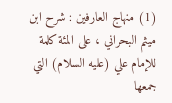(1) منهاج العارفين : شرح ابن ميثم البحراني ، على المئة كلمة للإمام علي (عليه السلام) التي جمعها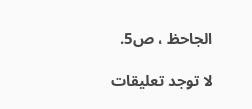الجاحظ ، ص5.

لا توجد تعليقات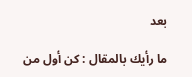بعد

ما رأيك بالمقال : كن أول من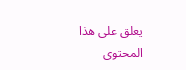يعلق على هذا المحتوى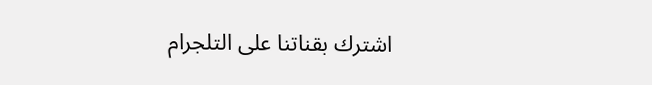اشترك بقناتنا على التلجرام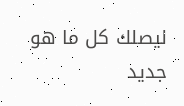ليصلك كل ما هو جديد